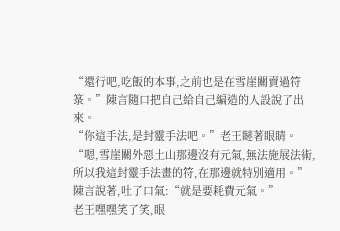“還行吧,吃飯的本事,之前也是在雪崖關賣過符箓。”陳言隨口把自己給自己編造的人設說了出來。
“你這手法,是封靈手法吧。”老王瞇著眼睛。
“嗯,雪崖關外惡土山那邊沒有元氣,無法施展法術,所以我這封靈手法畫的符,在那邊就特別適用。”
陳言說著,吐了口氣:“就是要耗費元氣。”
老王嘿嘿笑了笑,眼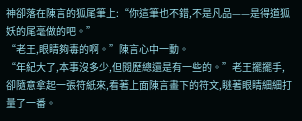神卻落在陳言的狐尾筆上:“你這筆也不錯,不是凡品——是得道狐妖的尾毫做的吧。”
“老王,眼睛夠毒的啊。”陳言心中一動。
“年紀大了,本事沒多少,但閱歷總還是有一些的。”老王擺擺手,卻隨意拿起一張符紙來,看著上面陳言畫下的符文,瞇著眼睛細細打量了一番。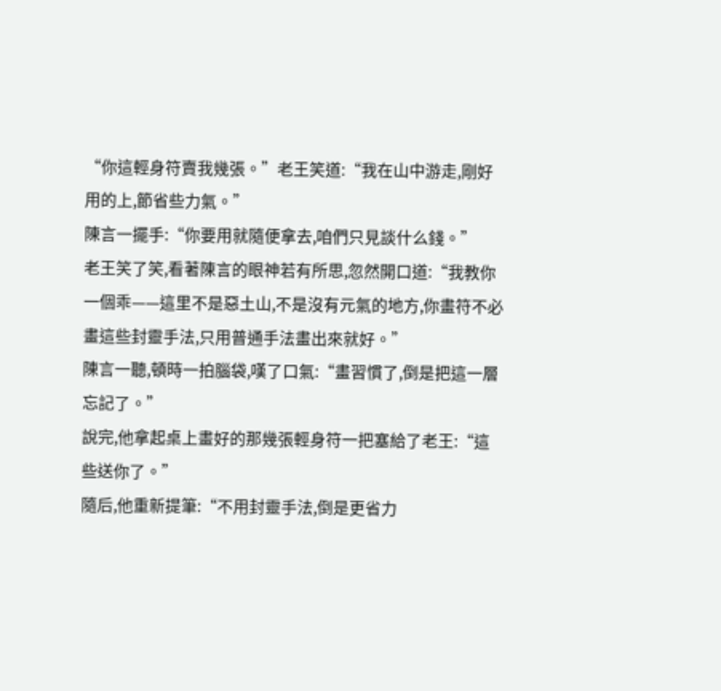“你這輕身符賣我幾張。”老王笑道:“我在山中游走,剛好用的上,節省些力氣。”
陳言一擺手:“你要用就隨便拿去,咱們只見談什么錢。”
老王笑了笑,看著陳言的眼神若有所思,忽然開口道:“我教你一個乖——這里不是惡土山,不是沒有元氣的地方,你畫符不必畫這些封靈手法,只用普通手法畫出來就好。”
陳言一聽,頓時一拍腦袋,嘆了口氣:“畫習慣了,倒是把這一層忘記了。”
說完,他拿起桌上畫好的那幾張輕身符一把塞給了老王:“這些送你了。”
隨后,他重新提筆:“不用封靈手法,倒是更省力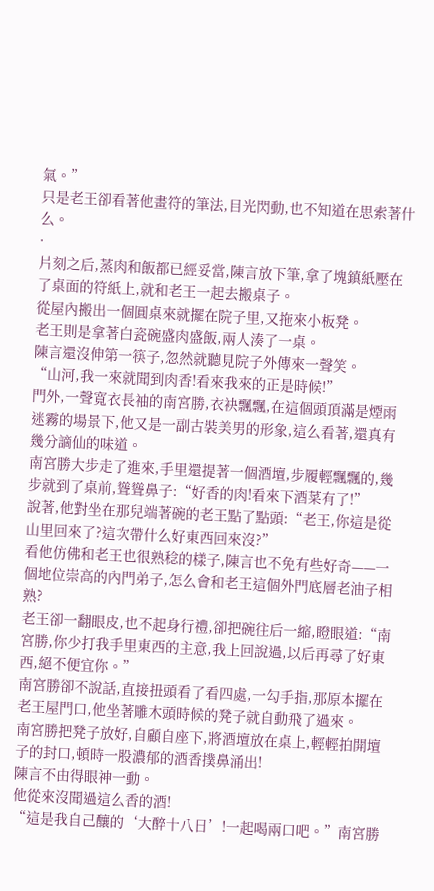氣。”
只是老王卻看著他畫符的筆法,目光閃動,也不知道在思索著什么。
·
片刻之后,蒸肉和飯都已經妥當,陳言放下筆,拿了塊鎮紙壓在了桌面的符紙上,就和老王一起去搬桌子。
從屋內搬出一個圓桌來就擺在院子里,又拖來小板凳。
老王則是拿著白瓷碗盛肉盛飯,兩人湊了一桌。
陳言還沒伸第一筷子,忽然就聽見院子外傳來一聲笑。
“山河,我一來就聞到肉香!看來我來的正是時候!”
門外,一聲寬衣長袖的南宮勝,衣袂飄飄,在這個頭頂滿是煙雨迷霧的場景下,他又是一副古裝美男的形象,這么看著,還真有幾分謫仙的味道。
南宮勝大步走了進來,手里還提著一個酒壇,步履輕飄飄的,幾步就到了桌前,聳聳鼻子:“好香的肉!看來下酒菜有了!”
說著,他對坐在那兒端著碗的老王點了點頭:“老王,你這是從山里回來了?這次帶什么好東西回來沒?”
看他仿佛和老王也很熟稔的樣子,陳言也不免有些好奇——一個地位崇高的內門弟子,怎么會和老王這個外門底層老油子相熟?
老王卻一翻眼皮,也不起身行禮,卻把碗往后一縮,瞪眼道:“南宮勝,你少打我手里東西的主意,我上回說過,以后再尋了好東西,絕不便宜你。”
南宮勝卻不說話,直接扭頭看了看四處,一勾手指,那原本擺在老王屋門口,他坐著雕木頭時候的凳子就自動飛了過來。
南宮勝把凳子放好,自顧自座下,將酒壇放在桌上,輕輕拍開壇子的封口,頓時一股濃郁的酒香撲鼻涌出!
陳言不由得眼神一動。
他從來沒聞過這么香的酒!
“這是我自己釀的‘大醉十八日’!一起喝兩口吧。”南宮勝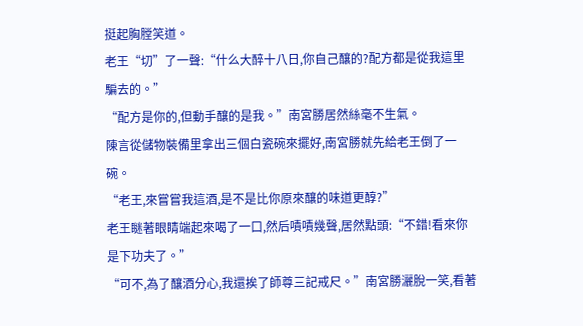挺起胸膛笑道。
老王“切”了一聲:“什么大醉十八日,你自己釀的?配方都是從我這里騙去的。”
“配方是你的,但動手釀的是我。”南宮勝居然絲毫不生氣。
陳言從儲物裝備里拿出三個白瓷碗來擺好,南宮勝就先給老王倒了一碗。
“老王,來嘗嘗我這酒,是不是比你原來釀的味道更醇?”
老王瞇著眼睛端起來喝了一口,然后嘖嘖幾聲,居然點頭:“不錯!看來你是下功夫了。”
“可不,為了釀酒分心,我還挨了師尊三記戒尺。”南宮勝灑脫一笑,看著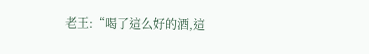老王:“喝了這么好的酒,這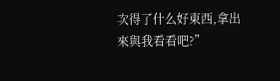次得了什么好東西,拿出來與我看看吧?”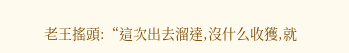老王搖頭:“這次出去溜達,沒什么收獲,就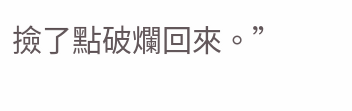撿了點破爛回來。”